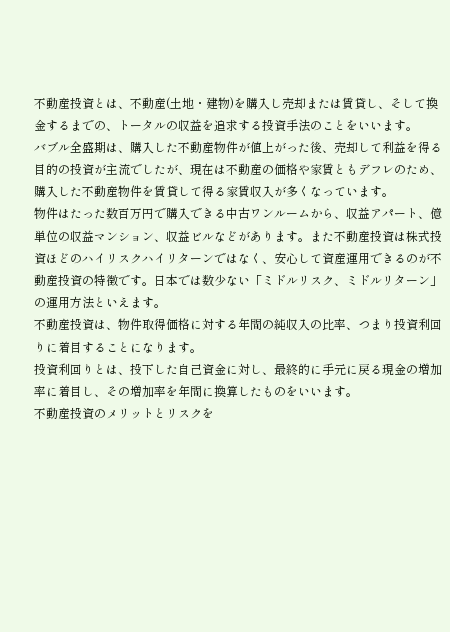不動産投資とは、不動産(土地・建物)を購入し売却または賃貸し、そして換金するまでの、トータルの収益を追求する投資手法のことをいいます。
バブル全盛期は、購入した不動産物件が値上がった後、売却して利益を得る目的の投資が主流でしたが、現在は不動産の価格や家賃ともデフレのため、購入した不動産物件を賃貸して得る家賃収入が多くなっています。
物件はたった数百万円で購入できる中古ワンルームから、収益アパート、億単位の収益マンション、収益ビルなどがあります。また不動産投資は株式投資ほどのハイリスクハイリターンではなく、安心して資産運用できるのが不動産投資の特徴です。日本では数少ない「ミドルリスク、ミドルリターン」の運用方法といえます。
不動産投資は、物件取得価格に対する年間の純収入の比率、つまり投資利回りに着目することになります。
投資利回りとは、投下した自己資金に対し、最終的に手元に戻る現金の増加率に着目し、その増加率を年間に換算したものをいいます。
不動産投資のメリットとリスクを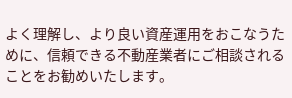よく理解し、より良い資産運用をおこなうために、信頼できる不動産業者にご相談されることをお勧めいたします。